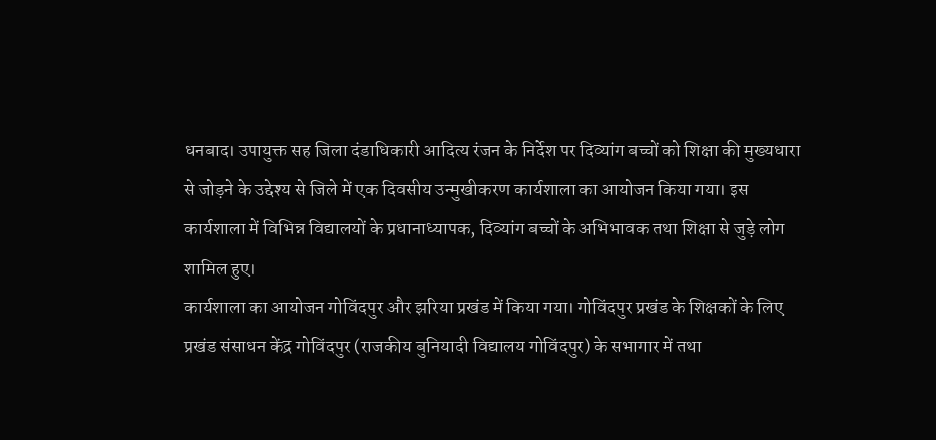धनबाद। उपायुक्त सह जिला दंडाधिकारी आदित्य रंजन के निर्देश पर दिव्यांग बच्चों को शिक्षा की मुख्यधारा से जोड़ने के उद्देश्य से जिले में एक दिवसीय उन्मुखीकरण कार्यशाला का आयोजन किया गया। इस कार्यशाला में विभिन्न विद्यालयों के प्रधानाध्यापक, दिव्यांग बच्चों के अभिभावक तथा शिक्षा से जुड़े लोग शामिल हुए।
कार्यशाला का आयोजन गोविंदपुर और झरिया प्रखंड में किया गया। गोविंदपुर प्रखंड के शिक्षकों के लिए प्रखंड संसाधन केंद्र गोविंदपुर (राजकीय बुनियादी विद्यालय गोविंदपुर) के सभागार में तथा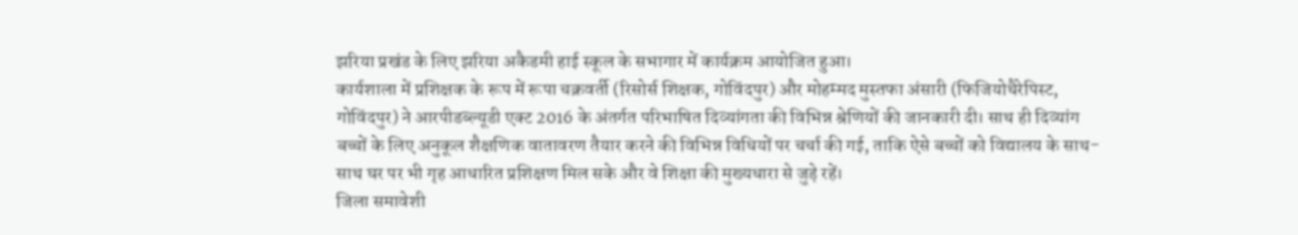झरिया प्रखंड के लिए झरिया अकैडमी हाई स्कूल के सभागार में कार्यक्रम आयोजित हुआ।
कार्यशाला में प्रशिक्षक के रूप में रूपा चक्रवर्ती (रिसोर्स शिक्षक, गोविंदपुर) और मोहम्मद मुस्तफा अंसारी (फिजियोथैरेपिस्ट, गोविंदपुर) ने आरपीडब्ल्यूडी एक्ट 2016 के अंतर्गत परिभाषित दिव्यांगता की विभिन्न श्रेणियों की जानकारी दी। साथ ही दिव्यांग बच्चों के लिए अनुकूल शैक्षणिक वातावरण तैयार करने की विभिन्न विधियों पर चर्चा की गई, ताकि ऐसे बच्चों को विद्यालय के साथ-साथ घर पर भी गृह आधारित प्रशिक्षण मिल सके और वे शिक्षा की मुख्यधारा से जुड़े रहें।
जिला समावेशी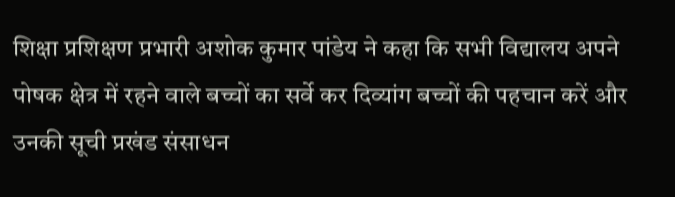शिक्षा प्रशिक्षण प्रभारी अशोक कुमार पांडेय ने कहा कि सभी विद्यालय अपने पोषक क्षेत्र में रहने वाले बच्चों का सर्वे कर दिव्यांग बच्चों की पहचान करें और उनकी सूची प्रखंड संसाधन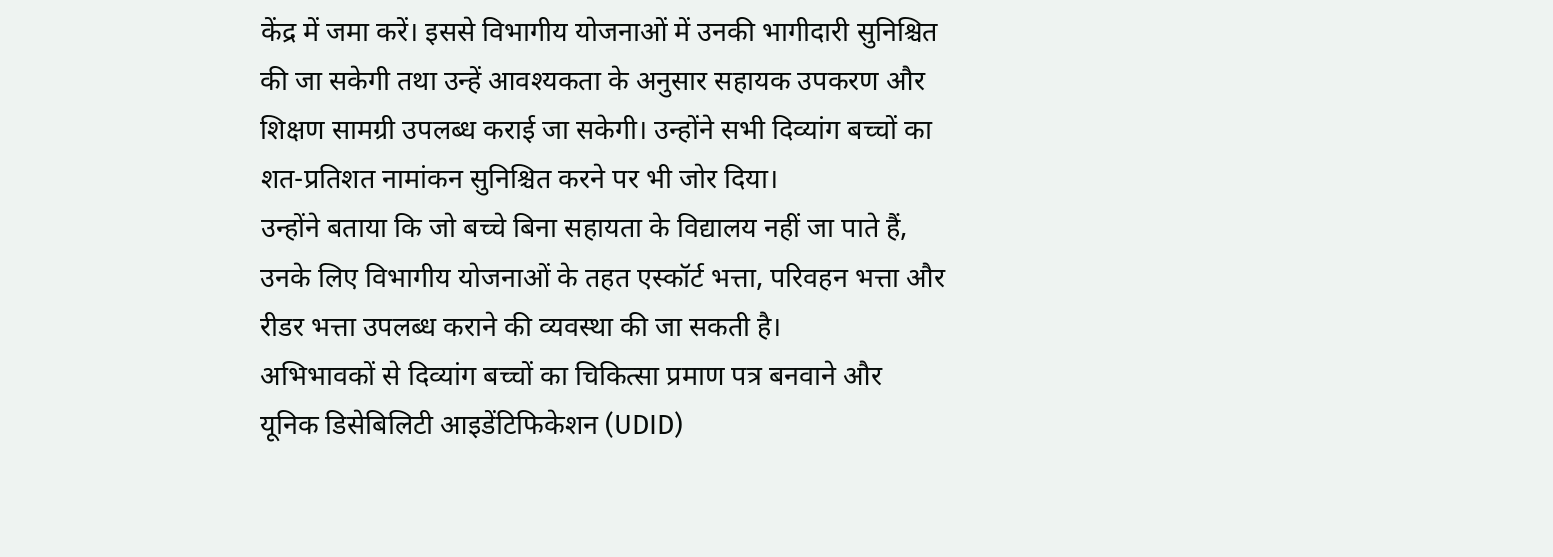केंद्र में जमा करें। इससे विभागीय योजनाओं में उनकी भागीदारी सुनिश्चित की जा सकेगी तथा उन्हें आवश्यकता के अनुसार सहायक उपकरण और शिक्षण सामग्री उपलब्ध कराई जा सकेगी। उन्होंने सभी दिव्यांग बच्चों का शत-प्रतिशत नामांकन सुनिश्चित करने पर भी जोर दिया।
उन्होंने बताया कि जो बच्चे बिना सहायता के विद्यालय नहीं जा पाते हैं, उनके लिए विभागीय योजनाओं के तहत एस्कॉर्ट भत्ता, परिवहन भत्ता और रीडर भत्ता उपलब्ध कराने की व्यवस्था की जा सकती है।
अभिभावकों से दिव्यांग बच्चों का चिकित्सा प्रमाण पत्र बनवाने और यूनिक डिसेबिलिटी आइडेंटिफिकेशन (UDID)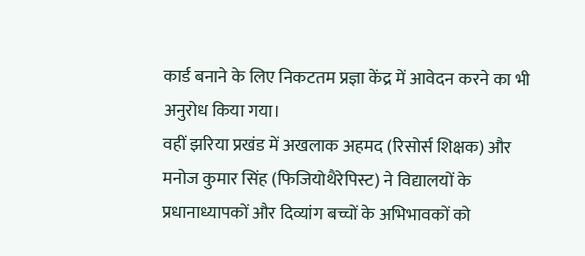कार्ड बनाने के लिए निकटतम प्रज्ञा केंद्र में आवेदन करने का भी अनुरोध किया गया।
वहीं झरिया प्रखंड में अखलाक अहमद (रिसोर्स शिक्षक) और मनोज कुमार सिंह (फिजियोथैरेपिस्ट) ने विद्यालयों के प्रधानाध्यापकों और दिव्यांग बच्चों के अभिभावकों को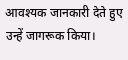आवश्यक जानकारी देते हुए उन्हें जागरूक किया।